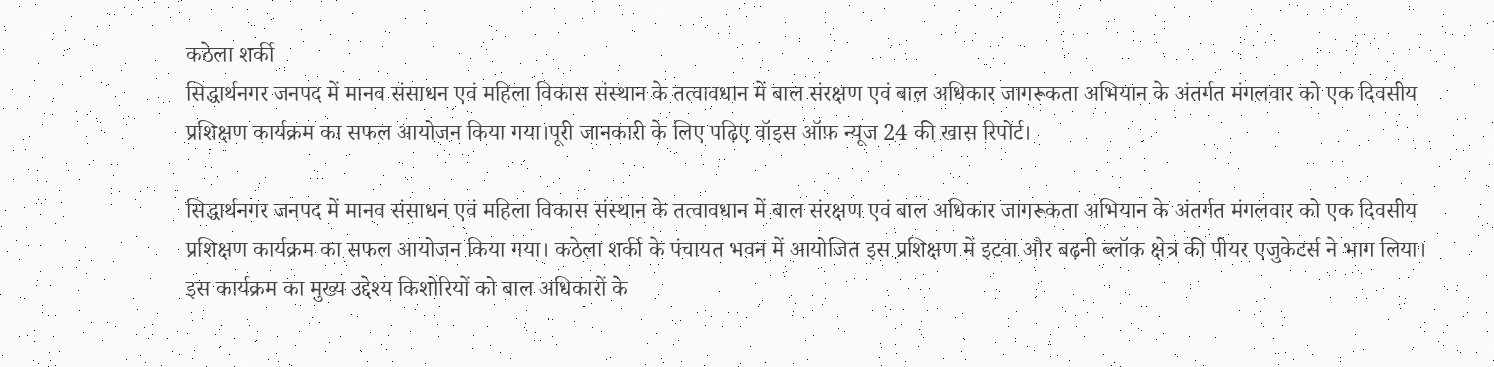कठेला शर्की
सिद्धार्थनगर जनपद में मानव संसाधन एवं महिला विकास संस्थान के तत्वावधान में बाल संरक्षण एवं बाल अधिकार जागरूकता अभियान के अंतर्गत मंगलवार को एक दिवसीय प्रशिक्षण कार्यक्रम का सफल आयोजन किया गया।पूरी जानकारी के लिए पढ़िए वॉइस ऑफ़ न्यूज 24 की खास रिपोर्ट।

सिद्धार्थनगर जनपद में मानव संसाधन एवं महिला विकास संस्थान के तत्वावधान में बाल संरक्षण एवं बाल अधिकार जागरूकता अभियान के अंतर्गत मंगलवार को एक दिवसीय प्रशिक्षण कार्यक्रम का सफल आयोजन किया गया। कठेला शर्की के पंचायत भवन में आयोजित इस प्रशिक्षण में इटवा और बढ़नी ब्लॉक क्षेत्र की पीयर एजुकेटर्स ने भाग लिया। इस कार्यक्रम का मुख्य उद्देश्य किशोरियों को बाल अधिकारों के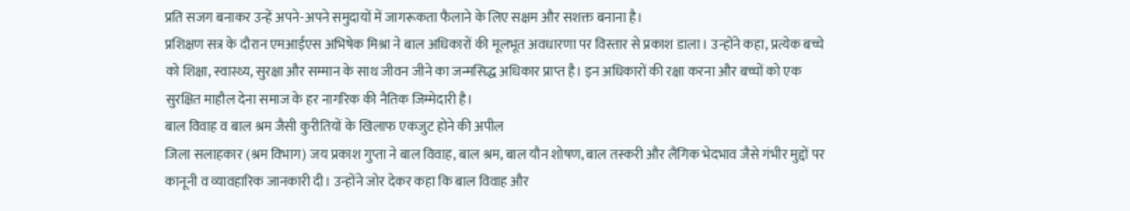प्रति सजग बनाकर उन्हें अपने-अपने समुदायों में जागरूकता फैलाने के लिए सक्षम और सशक्त बनाना है।
प्रशिक्षण सत्र के दौरान एमआईएस अभिषेक मिश्रा ने बाल अधिकारों की मूलभूत अवधारणा पर विस्तार से प्रकाश डाला। उन्होंने कहा, प्रत्येक बच्चे को शिक्षा, स्वास्थ्य, सुरक्षा और सम्मान के साथ जीवन जीने का जन्मसिद्ध अधिकार प्राप्त है। इन अधिकारों की रक्षा करना और बच्चों को एक सुरक्षित माहौल देना समाज के हर नागरिक की नैतिक जिम्मेदारी है।
बाल विवाह व बाल श्रम जैसी कुरीतियों के खिलाफ एकजुट होने की अपील
जिला सलाहकार (श्रम विभाग) जय प्रकाश गुप्ता ने बाल विवाह, बाल श्रम, बाल यौन शोषण, बाल तस्करी और लैंगिक भेदभाव जैसे गंभीर मुद्दों पर कानूनी व व्यावहारिक जानकारी दी। उन्होंने जोर देकर कहा कि बाल विवाह और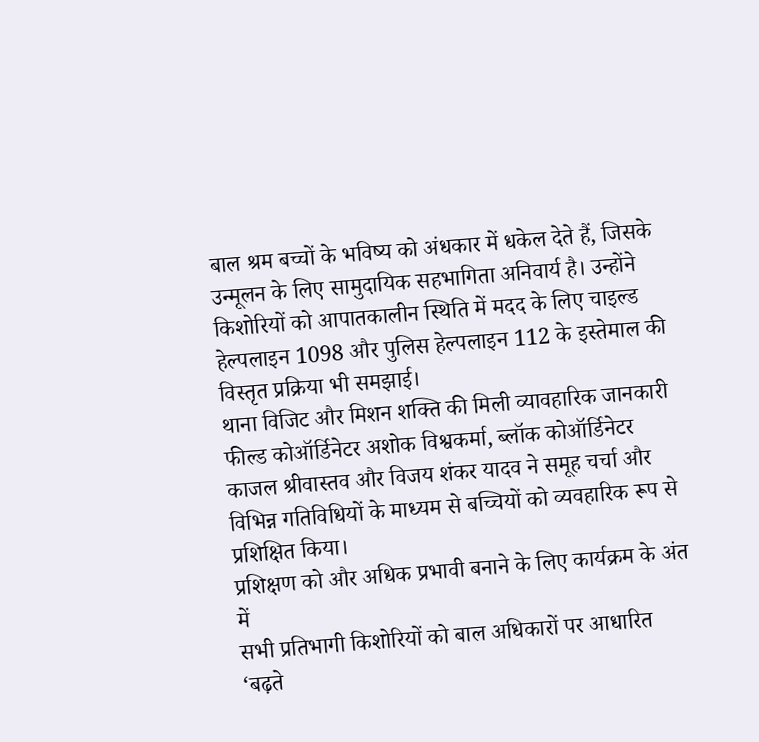बाल श्रम बच्चों के भविष्य को अंधकार में धकेल देते हैं, जिसके उन्मूलन के लिए सामुदायिक सहभागिता अनिवार्य है। उन्होंने किशोरियों को आपातकालीन स्थिति में मदद के लिए चाइल्ड हेल्पलाइन 1098 और पुलिस हेल्पलाइन 112 के इस्तेमाल की विस्तृत प्रक्रिया भी समझाई।
थाना विजिट और मिशन शक्ति की मिली व्यावहारिक जानकारी
फील्ड कोऑर्डिनेटर अशोक विश्वकर्मा, ब्लॉक कोऑर्डिनेटर काजल श्रीवास्तव और विजय शंकर यादव ने समूह चर्चा और विभिन्न गतिविधियों के माध्यम से बच्चियों को व्यवहारिक रूप से प्रशिक्षित किया।
प्रशिक्षण को और अधिक प्रभावी बनाने के लिए कार्यक्रम के अंत में
सभी प्रतिभागी किशोरियों को बाल अधिकारों पर आधारित ‘बढ़ते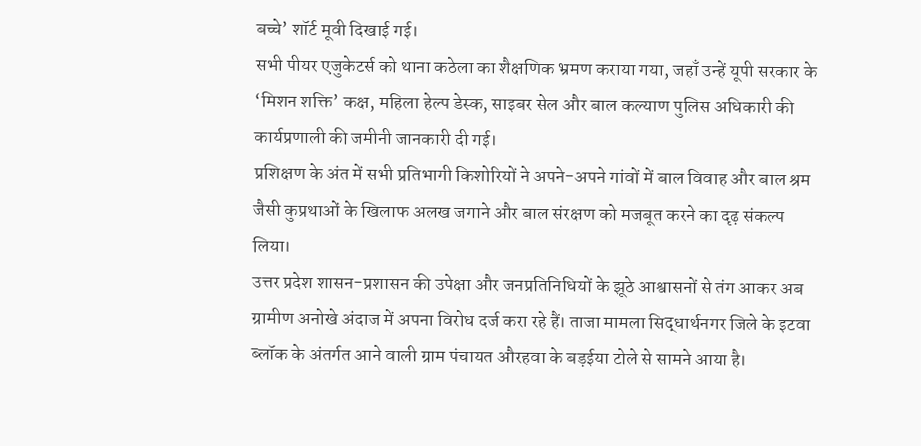बच्चे’ शॉर्ट मूवी दिखाई गई।
सभी पीयर एजुकेटर्स को थाना कठेला का शैक्षणिक भ्रमण कराया गया, जहाँ उन्हें यूपी सरकार के ‘मिशन शक्ति’ कक्ष, महिला हेल्प डेस्क, साइबर सेल और बाल कल्याण पुलिस अधिकारी की कार्यप्रणाली की जमीनी जानकारी दी गई।
प्रशिक्षण के अंत में सभी प्रतिभागी किशोरियों ने अपने-अपने गांवों में बाल विवाह और बाल श्रम जैसी कुप्रथाओं के खिलाफ अलख जगाने और बाल संरक्षण को मजबूत करने का दृढ़ संकल्प लिया।
उत्तर प्रदेश शासन-प्रशासन की उपेक्षा और जनप्रतिनिधियों के झूठे आश्वासनों से तंग आकर अब ग्रामीण अनोखे अंदाज में अपना विरोध दर्ज करा रहे हैं। ताजा मामला सिद्धार्थनगर जिले के इटवा ब्लॉक के अंतर्गत आने वाली ग्राम पंचायत औरहवा के बड़ईया टोले से सामने आया है।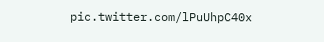pic.twitter.com/lPuUhpC40x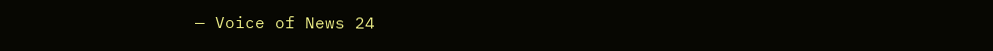— Voice of News 24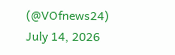(@VOfnews24) July 14, 2026